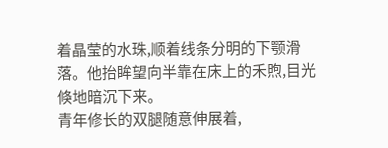着晶莹的水珠,顺着线条分明的下颚滑落。他抬眸望向半靠在床上的禾煦,目光倏地暗沉下来。
青年修长的双腿随意伸展着,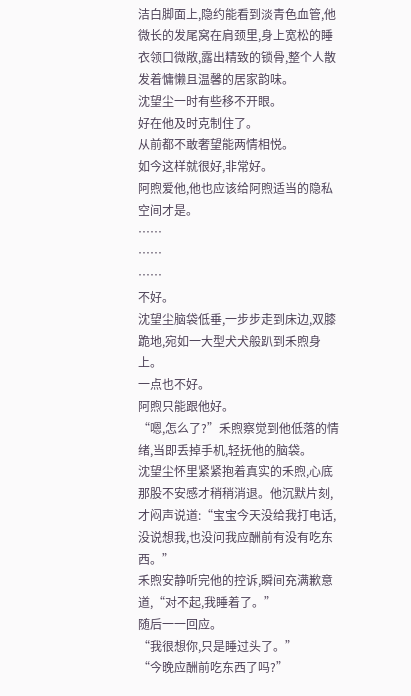洁白脚面上,隐约能看到淡青色血管,他微长的发尾窝在肩颈里,身上宽松的睡衣领口微敞,露出精致的锁骨,整个人散发着慵懒且温馨的居家韵味。
沈望尘一时有些移不开眼。
好在他及时克制住了。
从前都不敢奢望能两情相悦。
如今这样就很好,非常好。
阿煦爱他,他也应该给阿煦适当的隐私空间才是。
……
……
……
不好。
沈望尘脑袋低垂,一步步走到床边,双膝跪地,宛如一大型犬犬般趴到禾煦身上。
一点也不好。
阿煦只能跟他好。
“嗯,怎么了?”禾煦察觉到他低落的情绪,当即丢掉手机,轻抚他的脑袋。
沈望尘怀里紧紧抱着真实的禾煦,心底那股不安感才稍稍消退。他沉默片刻,才闷声说道:“宝宝今天没给我打电话,没说想我,也没问我应酬前有没有吃东西。”
禾煦安静听完他的控诉,瞬间充满歉意道,“对不起,我睡着了。”
随后一一回应。
“我很想你,只是睡过头了。”
“今晚应酬前吃东西了吗?”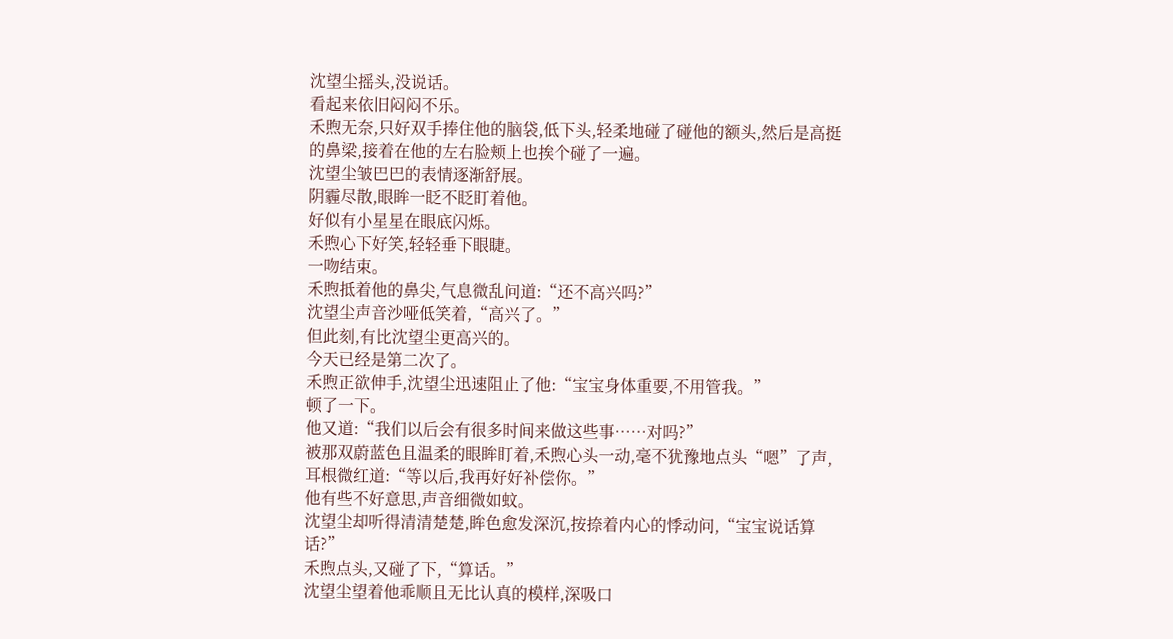沈望尘摇头,没说话。
看起来依旧闷闷不乐。
禾煦无奈,只好双手捧住他的脑袋,低下头,轻柔地碰了碰他的额头,然后是高挺的鼻梁,接着在他的左右脸颊上也挨个碰了一遍。
沈望尘皱巴巴的表情逐渐舒展。
阴霾尽散,眼眸一眨不眨盯着他。
好似有小星星在眼底闪烁。
禾煦心下好笑,轻轻垂下眼睫。
一吻结束。
禾煦抵着他的鼻尖,气息微乱问道:“还不高兴吗?”
沈望尘声音沙哑低笑着,“高兴了。”
但此刻,有比沈望尘更高兴的。
今天已经是第二次了。
禾煦正欲伸手,沈望尘迅速阻止了他:“宝宝身体重要,不用管我。”
顿了一下。
他又道:“我们以后会有很多时间来做这些事……对吗?”
被那双蔚蓝色且温柔的眼眸盯着,禾煦心头一动,毫不犹豫地点头“嗯”了声,耳根微红道:“等以后,我再好好补偿你。”
他有些不好意思,声音细微如蚊。
沈望尘却听得清清楚楚,眸色愈发深沉,按捺着内心的悸动问,“宝宝说话算话?”
禾煦点头,又碰了下,“算话。”
沈望尘望着他乖顺且无比认真的模样,深吸口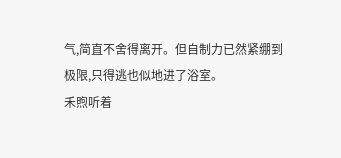气,简直不舍得离开。但自制力已然紧绷到极限,只得逃也似地进了浴室。
禾煦听着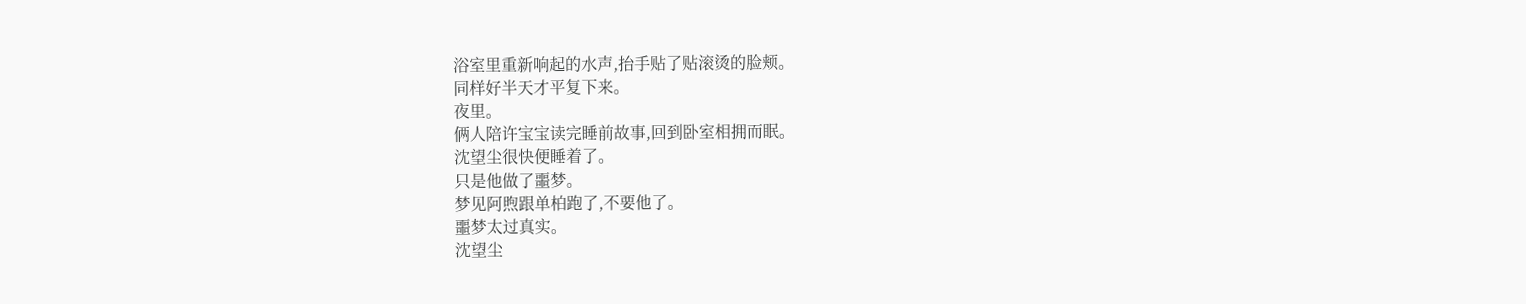浴室里重新响起的水声,抬手贴了贴滚烫的脸颊。
同样好半天才平复下来。
夜里。
俩人陪许宝宝读完睡前故事,回到卧室相拥而眠。
沈望尘很快便睡着了。
只是他做了噩梦。
梦见阿煦跟单柏跑了,不要他了。
噩梦太过真实。
沈望尘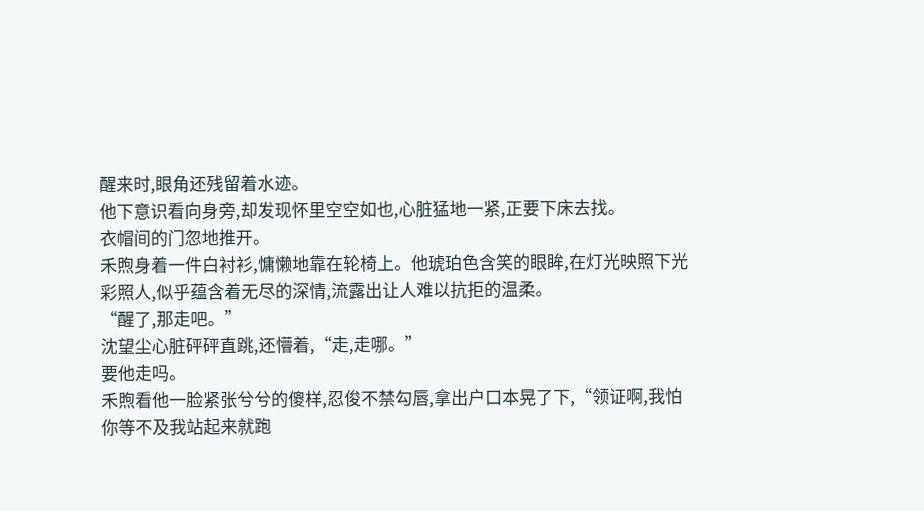醒来时,眼角还残留着水迹。
他下意识看向身旁,却发现怀里空空如也,心脏猛地一紧,正要下床去找。
衣帽间的门忽地推开。
禾煦身着一件白衬衫,慵懒地靠在轮椅上。他琥珀色含笑的眼眸,在灯光映照下光彩照人,似乎蕴含着无尽的深情,流露出让人难以抗拒的温柔。
“醒了,那走吧。”
沈望尘心脏砰砰直跳,还懵着,“走,走哪。”
要他走吗。
禾煦看他一脸紧张兮兮的傻样,忍俊不禁勾唇,拿出户口本晃了下,“领证啊,我怕你等不及我站起来就跑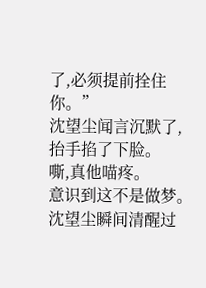了,必须提前拴住你。”
沈望尘闻言沉默了,抬手掐了下脸。
嘶,真他喵疼。
意识到这不是做梦。
沈望尘瞬间清醒过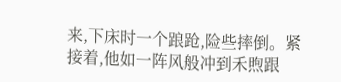来,下床时一个踉跄,险些摔倒。紧接着,他如一阵风般冲到禾煦跟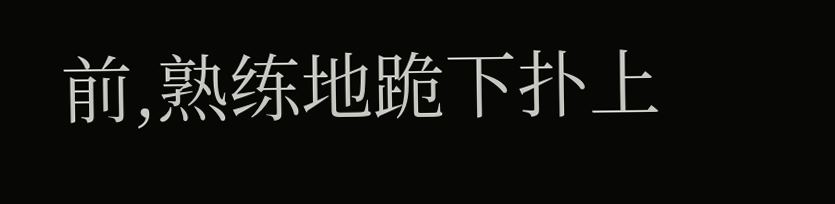前,熟练地跪下扑上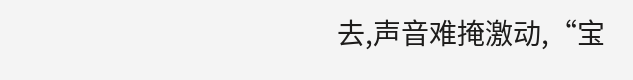去,声音难掩激动,“宝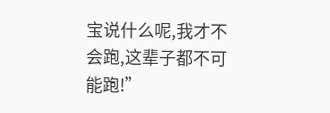宝说什么呢,我才不会跑,这辈子都不可能跑!”